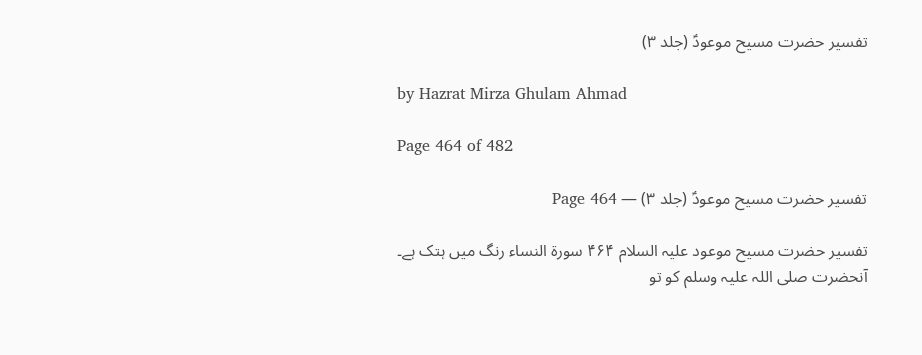تفسیر حضرت مسیح موعودؑ (جلد ۳)

by Hazrat Mirza Ghulam Ahmad

Page 464 of 482

تفسیر حضرت مسیح موعودؑ (جلد ۳) — Page 464

تفسیر حضرت مسیح موعود علیہ السلام ۴۶۴ سورة النساء رنگ میں ہتک ہے۔ آنحضرت صلی اللہ علیہ وسلم کو تو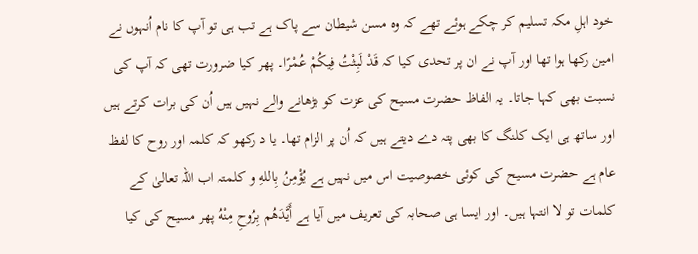خود اہلِ مکہ تسلیم کر چکے ہوئے تھے کہ وہ مسن شیطان سے پاک ہے تب ہی تو آپ کا نام اُنہوں نے امین رکھا ہوا تھا اور آپ نے ان پر تحدی کیا کہ قَدْ لَبِثْتُ فِيكُمْ عُمْرًا۔ پھر کیا ضرورت تھی کہ آپ کی نسبت بھی کہا جاتا۔ یہ الفاظ حضرت مسیح کی عزت کو بڑھانے والے نہیں ہیں اُن کی برات کرتے ہیں اور ساتھ ہی ایک کلنگ کا بھی پتہ دے دیتے ہیں کہ اُن پر الزام تھا۔ یا د رکھو کہ کلمہ اور روح کا لفظ عام ہے حضرت مسیح کی کوئی خصوصیت اس میں نہیں ہے يُؤْمِنُ بِاللهِ و کلمتہ اب اللہ تعالیٰ کے کلمات تو لا انتہا ہیں۔ اور ایسا ہی صحابہ کی تعریف میں آیا ہے أَيَّدَهُم بِرُوحِ مِنْهُ پھر مسیح کی کیا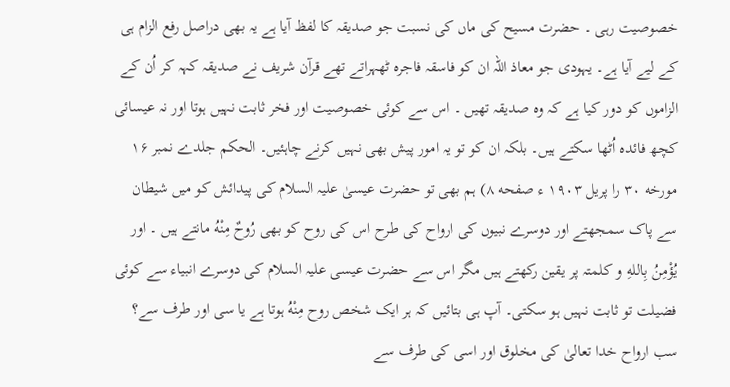خصوصیت رہی ۔ حضرت مسیح کی ماں کی نسبت جو صدیقہ کا لفظ آیا ہے یہ بھی دراصل رفع الزام ہی کے لیے آیا ہے۔ یہودی جو معاذ اللہ ان کو فاسقہ فاجرہ ٹھہراتے تھے قرآن شریف نے صدیقہ کہہ کر اُن کے الزاموں کو دور کیا ہے کہ وہ صدیقہ تھیں ۔ اس سے کوئی خصوصیت اور فخر ثابت نہیں ہوتا اور نہ عیسائی کچھ فائدہ اُٹھا سکتے ہیں۔ بلکہ ان کو تو یہ امور پیش بھی نہیں کرنے چاہئیں۔ الحکم جلدے نمبر ۱۶ مورخه ۳۰ را پریل ۱۹۰۳ ء صفحه ۸) ہم بھی تو حضرت عیسیٰ علیہ السلام کی پیدائش کو میں شیطان سے پاک سمجھتے اور دوسرے نبیوں کی ارواح کی طرح اس کی روح کو بھی رُوحٌ مِنْهُ مانتے ہیں ۔ اور يُؤْمِنُ بِاللهِ و کلمتہ پر یقین رکھتے ہیں مگر اس سے حضرت عیسی علیہ السلام کی دوسرے انبیاء سے کوئی فضیلت تو ثابت نہیں ہو سکتی۔ آپ ہی بتائیں کہ ہر ایک شخص روح مِنْهُ ہوتا ہے یا سی اور طرف سے؟ سب ارواح خدا تعالیٰ کی مخلوق اور اسی کی طرف سے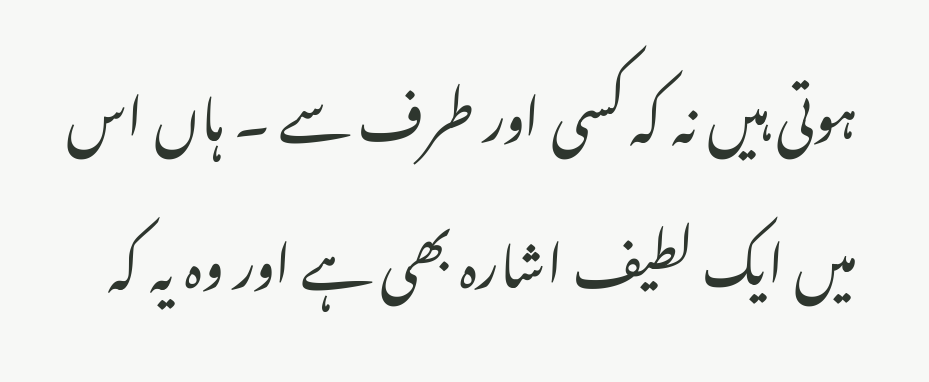ہوتی ہیں نہ کہ کسی اور طرف سے ۔ ہاں اس میں ایک لطیف اشارہ بھی ہے اور وہ یہ کہ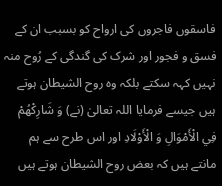فاسقوں فاجروں کی ارواح کو بسبب ان کے فسق و فجور اور شرک کی گندگی کے رُوح منہ نہیں کہہ سکتے بلکہ وہ روح الشیطان ہوتے ہیں جیسے فرمایا اللہ تعالیٰ (نے) وَ شَارِكْهُمْ فِي الْأَمْوَالِ وَ الْأَوْلَادِ اور اس طرح سے ہم مانتے ہیں کہ بعض روح الشیطان ہوتے ہیں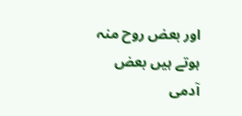اور بعض روح منہ ہوتے ہیں بعض آدمی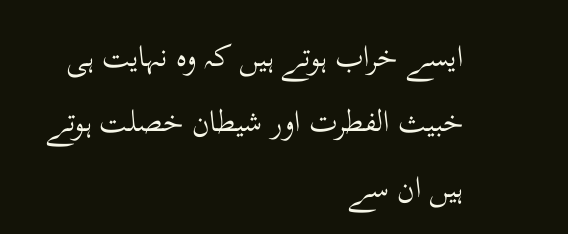ایسے خراب ہوتے ہیں کہ وہ نہایت ہی خبیث الفطرت اور شیطان خصلت ہوتے ہیں ان سے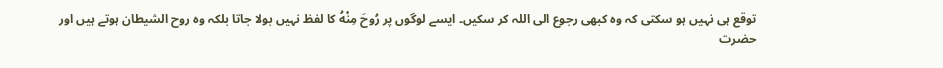توقع ہی نہیں ہو سکتی کہ وہ کبھی رجوع الی اللہ کر سکیں۔ ایسے لوگوں پر رُوحَ مِنْهُ کا لفظ نہیں بولا جاتا بلکہ وہ روح الشیطان ہوتے ہیں اور حضرت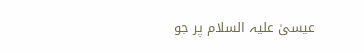عیسیٰ علیہ السلام پر جو